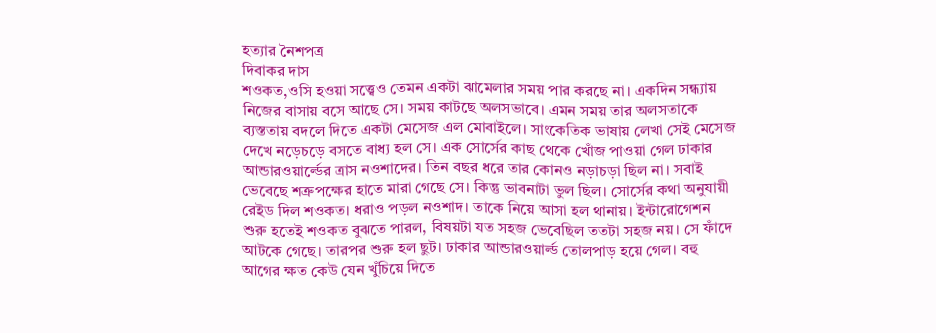হত্যার নৈশপত্র
দিবাকর দাস
শওকত,ওসি হওয়া সত্ত্বেও তেমন একটা ঝামেলার সময় পার করছে না। একদিন সন্ধ্যায় নিজের বাসায় বসে আছে সে। সময় কাটছে অলসভাবে। এমন সময় তার অলসতাকে ব্যস্ততায় বদলে দিতে একটা মেসেজ এল মোবাইলে। সাংকেতিক ভাষায় লেখা সেই মেসেজ দেখে নড়েচড়ে বসতে বাধ্য হল সে। এক সোর্সের কাছ থেকে খোঁজ পাওয়া গেল ঢাকার আন্ডারওয়ার্ল্ডের ত্রাস নওশাদের। তিন বছর ধরে তার কোনও নড়াচড়া ছিল না। সবাই ভেবেছে শত্রুপক্ষের হাতে মারা গেছে সে। কিন্তু ভাবনাটা ভুল ছিল। সোর্সের কথা অনুযায়ী রেইড দিল শওকত। ধরাও পড়ল নওশাদ। তাকে নিয়ে আসা হল থানায়। ইন্টারোগেশন শুরু হতেই শওকত বুঝতে পারল, বিষয়টা যত সহজ ভেবেছিল ততটা সহজ নয়। সে ফাঁদে আটকে গেছে। তারপর শুরু হল ছুট। ঢাকার আন্ডারওয়ার্ল্ড তোলপাড় হয়ে গেল। বহু আগের ক্ষত কেউ যেন খুঁচিয়ে দিতে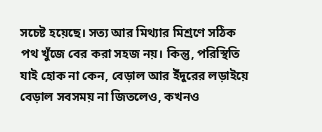সচেষ্ট হয়েছে। সত্য আর মিথ্যার মিশ্রণে সঠিক পথ খুঁজে বের করা সহজ নয়। কিন্তু, পরিস্থিতি যাই হোক না কেন, বেড়াল আর ইঁদুরের লড়াইয়ে বেড়াল সবসময় না জিতলেও, কখনও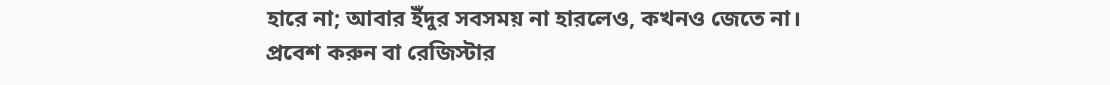হারে না; আবার ইঁদুর সবসময় না হারলেও, কখনও জেতে না।
প্রবেশ করুন বা রেজিস্টার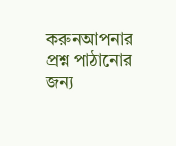করুনআপনার প্রশ্ন পাঠানোর জন্য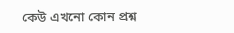কেউ এখনো কোন প্রশ্ন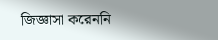জিজ্ঞাসা করেননি